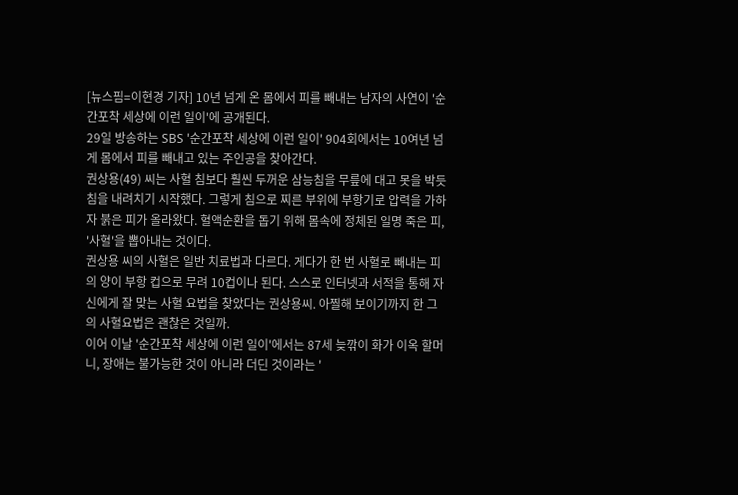[뉴스핌=이현경 기자] 10년 넘게 온 몸에서 피를 빼내는 남자의 사연이 '순간포착 세상에 이런 일이'에 공개된다.
29일 방송하는 SBS '순간포착 세상에 이런 일이' 904회에서는 10여년 넘게 몸에서 피를 빼내고 있는 주인공을 찾아간다.
권상용(49) 씨는 사혈 침보다 훨씬 두꺼운 삼능침을 무릎에 대고 못을 박듯 침을 내려치기 시작했다. 그렇게 침으로 찌른 부위에 부항기로 압력을 가하자 붉은 피가 올라왔다. 혈액순환을 돕기 위해 몸속에 정체된 일명 죽은 피, '사혈'을 뽑아내는 것이다.
권상용 씨의 사혈은 일반 치료법과 다르다. 게다가 한 번 사혈로 빼내는 피의 양이 부항 컵으로 무려 10컵이나 된다. 스스로 인터넷과 서적을 통해 자신에게 잘 맞는 사혈 요법을 찾았다는 권상용씨. 아찔해 보이기까지 한 그의 사혈요법은 괜찮은 것일까.
이어 이날 '순간포착 세상에 이런 일이'에서는 87세 늦깎이 화가 이옥 할머니, 장애는 불가능한 것이 아니라 더딘 것이라는 '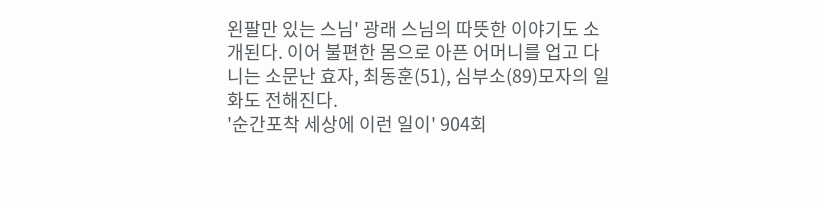왼팔만 있는 스님' 광래 스님의 따뜻한 이야기도 소개된다. 이어 불편한 몸으로 아픈 어머니를 업고 다니는 소문난 효자, 최동훈(51), 심부소(89)모자의 일화도 전해진다.
'순간포착 세상에 이런 일이' 904회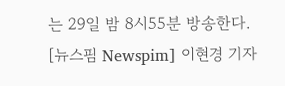는 29일 밤 8시55분 방송한다.
[뉴스핌 Newspim] 이현경 기자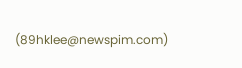(89hklee@newspim.com)